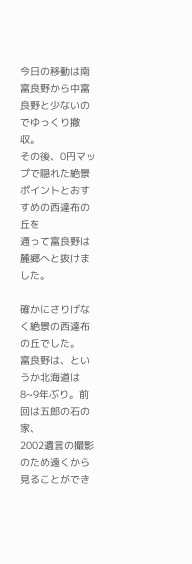今日の移動は南富良野から中富良野と少ないのでゆっくり撤収。
その後、0円マップで隠れた絶景ポイントとおすすめの西達布の丘を
通って富良野は麓郷へと抜けました。

確かにさりげなく絶景の西達布の丘でした。
富良野は、というか北海道は8~9年ぶり。前回は五郎の石の家、
2002遺言の撮影のため遠くから見ることができ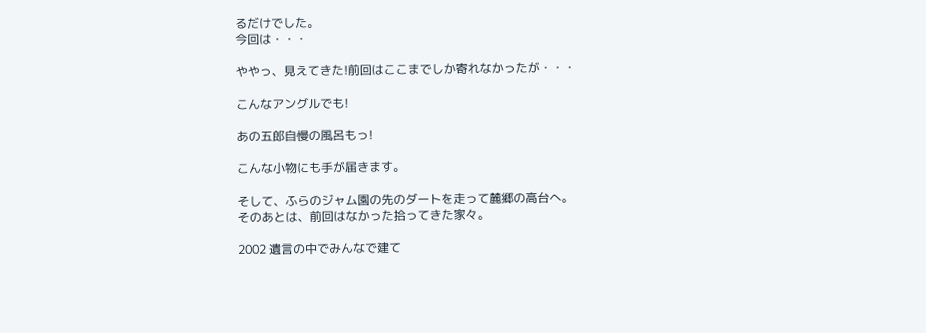るだけでした。
今回は・・・

ややっ、見えてきた!前回はここまでしか寄れなかったが・・・

こんなアングルでも!

あの五郎自慢の風呂もっ!

こんな小物にも手が届きます。

そして、ふらのジャム園の先のダートを走って麓郷の高台へ。
そのあとは、前回はなかった拾ってきた家々。

2002 遺言の中でみんなで建て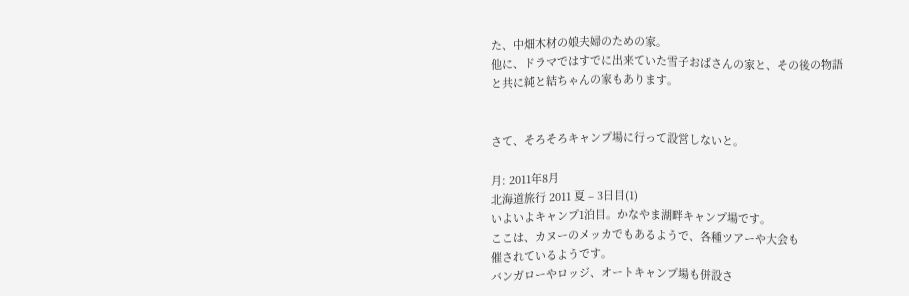た、中畑木材の娘夫婦のための家。
他に、ドラマではすでに出来ていた雪子おばさんの家と、その後の物語
と共に純と結ちゃんの家もあります。


さて、そろそろキャンプ場に行って設営しないと。

月: 2011年8月
北海道旅行 2011 夏 – 3日目(1)
いよいよキャンプ1泊目。かなやま湖畔キャンプ場です。
ここは、カヌーのメッカでもあるようで、各種ツアーや大会も
催されているようです。
バンガローやロッジ、オートキャンプ場も併設さ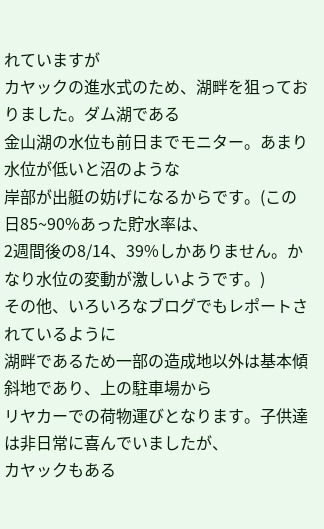れていますが
カヤックの進水式のため、湖畔を狙っておりました。ダム湖である
金山湖の水位も前日までモニター。あまり水位が低いと沼のような
岸部が出艇の妨げになるからです。(この日85~90%あった貯水率は、
2週間後の8/14、39%しかありません。かなり水位の変動が激しいようです。)
その他、いろいろなブログでもレポートされているように
湖畔であるため一部の造成地以外は基本傾斜地であり、上の駐車場から
リヤカーでの荷物運びとなります。子供達は非日常に喜んでいましたが、
カヤックもある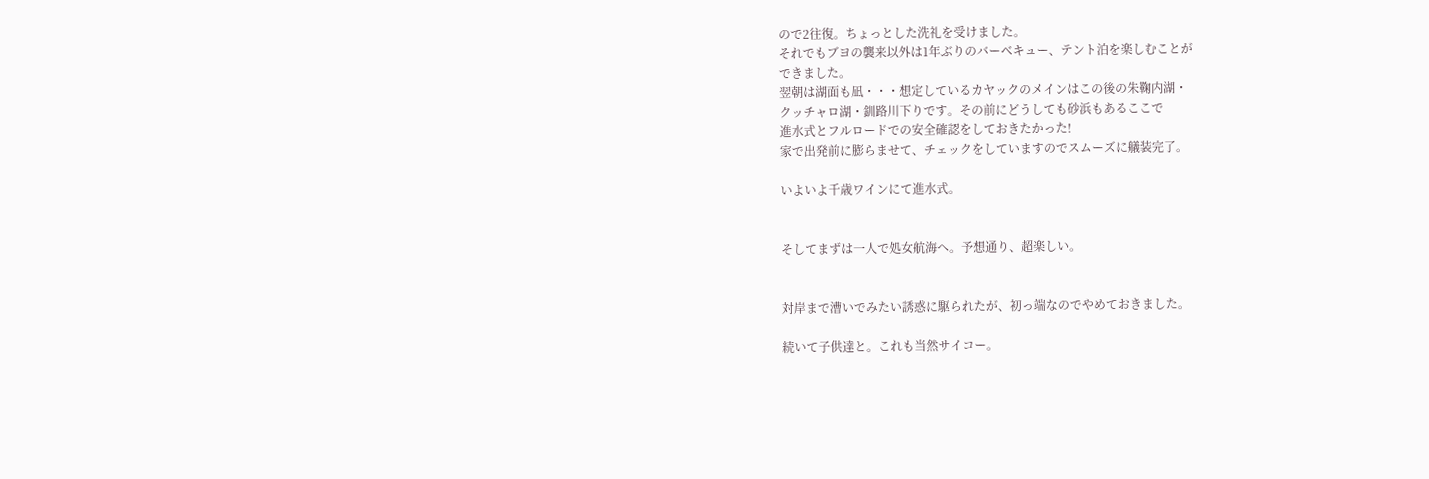ので2往復。ちょっとした洗礼を受けました。
それでもブヨの襲来以外は1年ぶりのバーベキュー、テント泊を楽しむことが
できました。
翌朝は湖面も凪・・・想定しているカヤックのメインはこの後の朱鞠内湖・
クッチャロ湖・釧路川下りです。その前にどうしても砂浜もあるここで
進水式とフルロードでの安全確認をしておきたかった!
家で出発前に膨らませて、チェックをしていますのでスムーズに艤装完了。

いよいよ千歳ワインにて進水式。


そしてまずは一人で処女航海へ。予想通り、超楽しい。


対岸まで漕いでみたい誘惑に駆られたが、初っ端なのでやめておきました。

続いて子供達と。これも当然サイコー。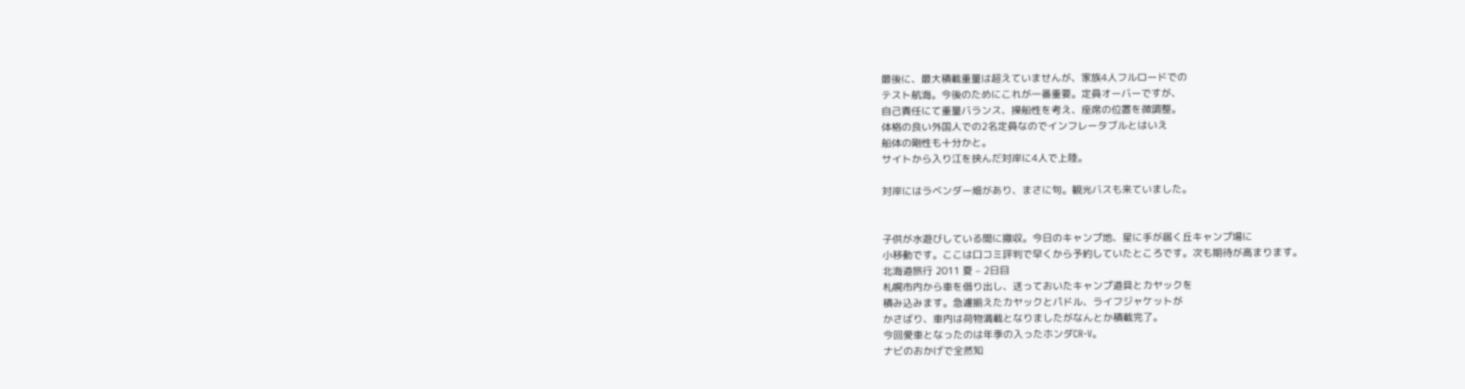最後に、最大積載重量は超えていませんが、家族4人フルロードでの
テスト航海。今後のためにこれが一番重要。定員オーバーですが、
自己責任にて重量バランス、操船性を考え、座席の位置を微調整。
体格の良い外国人での2名定員なのでインフレータブルとはいえ
船体の剛性も十分かと。
サイトから入り江を挟んだ対岸に4人で上陸。

対岸にはラベンダー畑があり、まさに旬。観光バスも来ていました。


子供が水遊びしている間に撤収。今日のキャンプ地、星に手が届く丘キャンプ場に
小移動です。ここは口コミ評判で早くから予約していたところです。次も期待が高まります。
北海道旅行 2011 夏 – 2日目
札幌市内から車を借り出し、送っておいたキャンプ道具とカヤックを
積み込みます。急遽揃えたカヤックとパドル、ライフジャケットが
かさばり、車内は荷物満載となりましたがなんとか積載完了。
今回愛車となったのは年季の入ったホンダCR-V。
ナビのおかげで全然知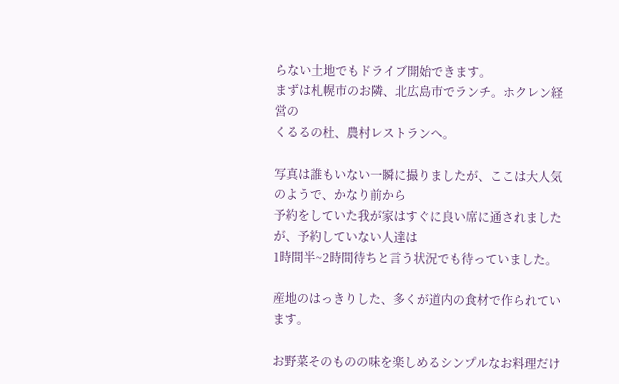らない土地でもドライブ開始できます。
まずは札幌市のお隣、北広島市でランチ。ホクレン経営の
くるるの杜、農村レストランへ。

写真は誰もいない一瞬に撮りましたが、ここは大人気のようで、かなり前から
予約をしていた我が家はすぐに良い席に通されましたが、予約していない人達は
1時間半~2時間待ちと言う状況でも待っていました。

産地のはっきりした、多くが道内の食材で作られています。

お野菜そのものの味を楽しめるシンプルなお料理だけ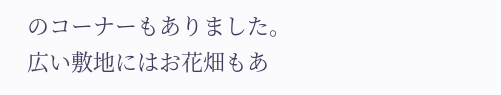のコーナーもありました。
広い敷地にはお花畑もあ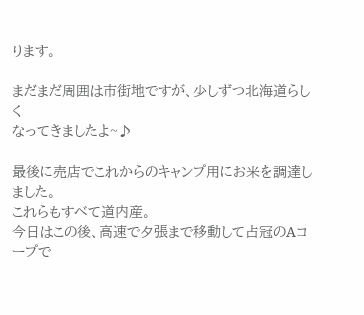ります。

まだまだ周囲は市街地ですが、少しずつ北海道らしく
なってきましたよ~♪

最後に売店でこれからのキャンプ用にお米を調達しました。
これらもすべて道内産。
今日はこの後、高速で夕張まで移動して占冠のAコープで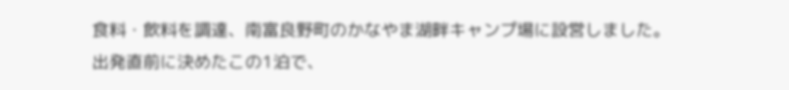食料・飲料を調達、南富良野町のかなやま湖畔キャンプ場に設営しました。
出発直前に決めたこの1泊で、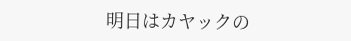明日はカヤックの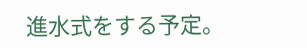進水式をする予定。